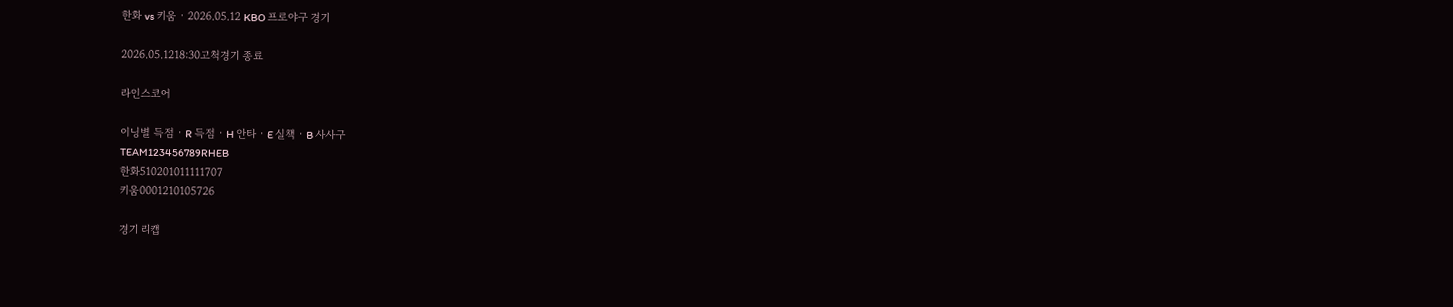한화 vs 키움 · 2026.05.12 KBO 프로야구 경기

2026.05.1218:30고척경기 종료

라인스코어

이닝별 득점 · R 득점 · H 안타 · E 실책 · B 사사구
TEAM123456789RHEB
한화510201011111707
키움0001210105726

경기 리캡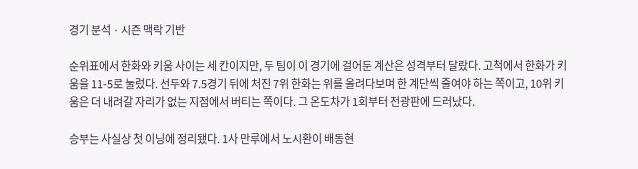경기 분석 · 시즌 맥락 기반

순위표에서 한화와 키움 사이는 세 칸이지만, 두 팀이 이 경기에 걸어둔 계산은 성격부터 달랐다. 고척에서 한화가 키움을 11-5로 눌렀다. 선두와 7.5경기 뒤에 처진 7위 한화는 위를 올려다보며 한 계단씩 줄여야 하는 쪽이고, 10위 키움은 더 내려갈 자리가 없는 지점에서 버티는 쪽이다. 그 온도차가 1회부터 전광판에 드러났다.

승부는 사실상 첫 이닝에 정리됐다. 1사 만루에서 노시환이 배동현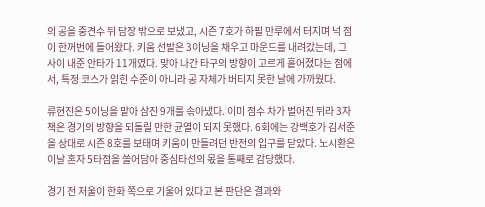의 공을 중견수 뒤 담장 밖으로 보냈고, 시즌 7호가 하필 만루에서 터지며 넉 점이 한꺼번에 들어왔다. 키움 선발은 3이닝을 채우고 마운드를 내려갔는데, 그사이 내준 안타가 11개였다. 맞아 나간 타구의 방향이 고르게 흩어졌다는 점에서, 특정 코스가 읽힌 수준이 아니라 공 자체가 버티지 못한 날에 가까웠다.

류현진은 5이닝을 맡아 삼진 9개를 솎아냈다. 이미 점수 차가 벌어진 뒤라 3자책은 경기의 방향을 되돌릴 만한 균열이 되지 못했다. 6회에는 강백호가 김서준을 상대로 시즌 8호를 보태며 키움이 만들려던 반전의 입구를 닫았다. 노시환은 이날 혼자 5타점을 쓸어담아 중심타선의 몫을 통째로 감당했다.

경기 전 저울이 한화 쪽으로 기울어 있다고 본 판단은 결과와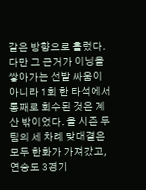같은 방향으로 흘렀다. 다만 그 근거가 이닝을 쌓아가는 선발 싸움이 아니라 1회 한 타석에서 통째로 회수된 것은 계산 밖이었다. 올 시즌 두 팀의 세 차례 맞대결은 모두 한화가 가져갔고, 연승도 3경기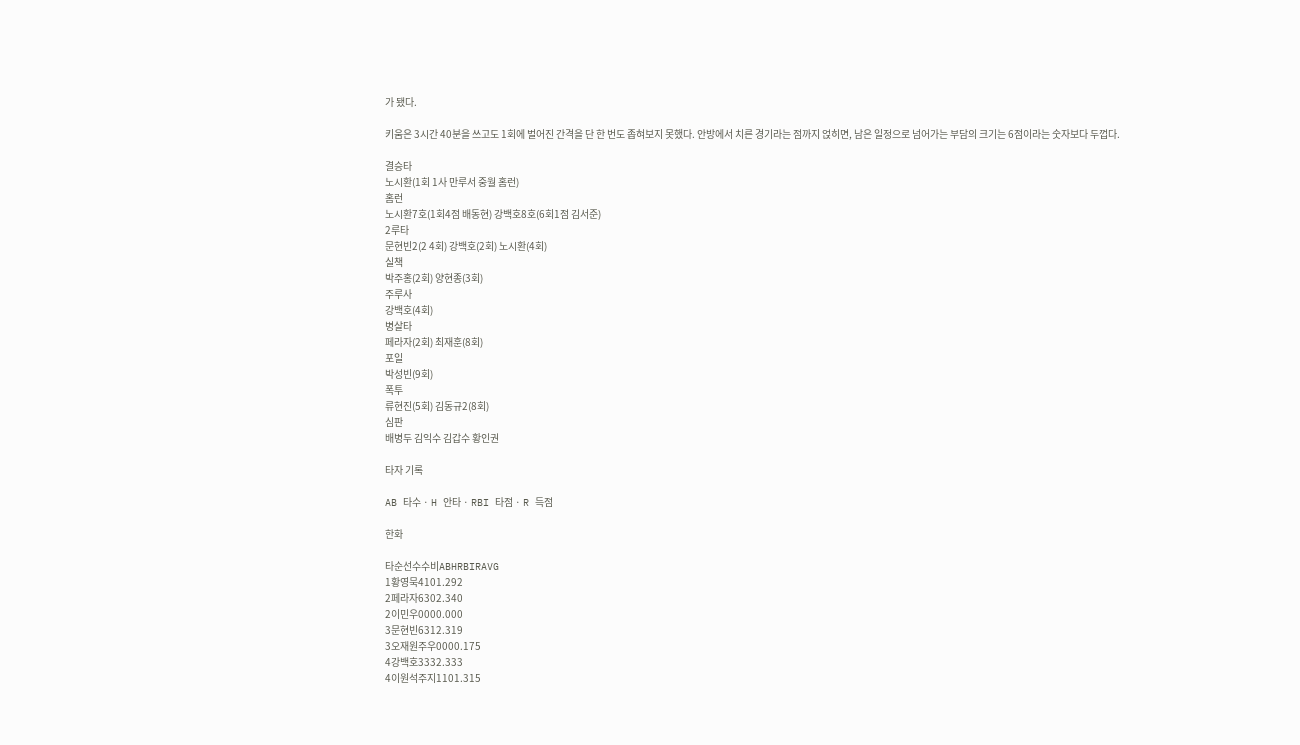가 됐다.

키움은 3시간 40분을 쓰고도 1회에 벌어진 간격을 단 한 번도 좁혀보지 못했다. 안방에서 치른 경기라는 점까지 얹히면, 남은 일정으로 넘어가는 부담의 크기는 6점이라는 숫자보다 두껍다.

결승타
노시환(1회 1사 만루서 중월 홈런)
홈런
노시환7호(1회4점 배동현) 강백호8호(6회1점 김서준)
2루타
문현빈2(2 4회) 강백호(2회) 노시환(4회)
실책
박주홍(2회) 양현종(3회)
주루사
강백호(4회)
병살타
페라자(2회) 최재훈(8회)
포일
박성빈(9회)
폭투
류현진(5회) 김동규2(8회)
심판
배병두 김익수 김갑수 황인권

타자 기록

AB 타수 · H 안타 · RBI 타점 · R 득점

한화

타순선수수비ABHRBIRAVG
1황영묵4101.292
2페라자6302.340
2이민우0000.000
3문현빈6312.319
3오재원주우0000.175
4강백호3332.333
4이원석주지1101.315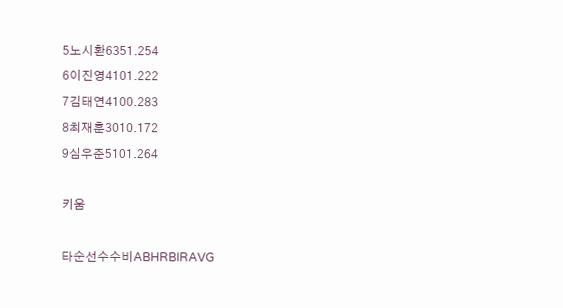5노시환6351.254
6이진영4101.222
7김태연4100.283
8최재훈3010.172
9심우준5101.264

키움

타순선수수비ABHRBIRAVG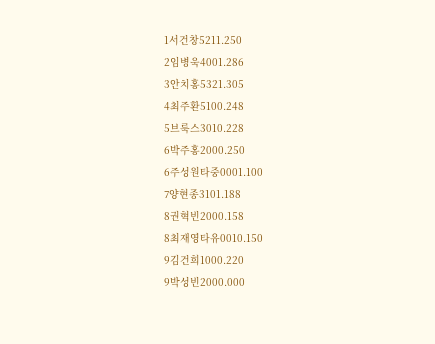1서건창5211.250
2임병욱4001.286
3안치홍5321.305
4최주환5100.248
5브룩스3010.228
6박주홍2000.250
6주성원타중0001.100
7양현종3101.188
8권혁빈2000.158
8최재영타유0010.150
9김건희1000.220
9박성빈2000.000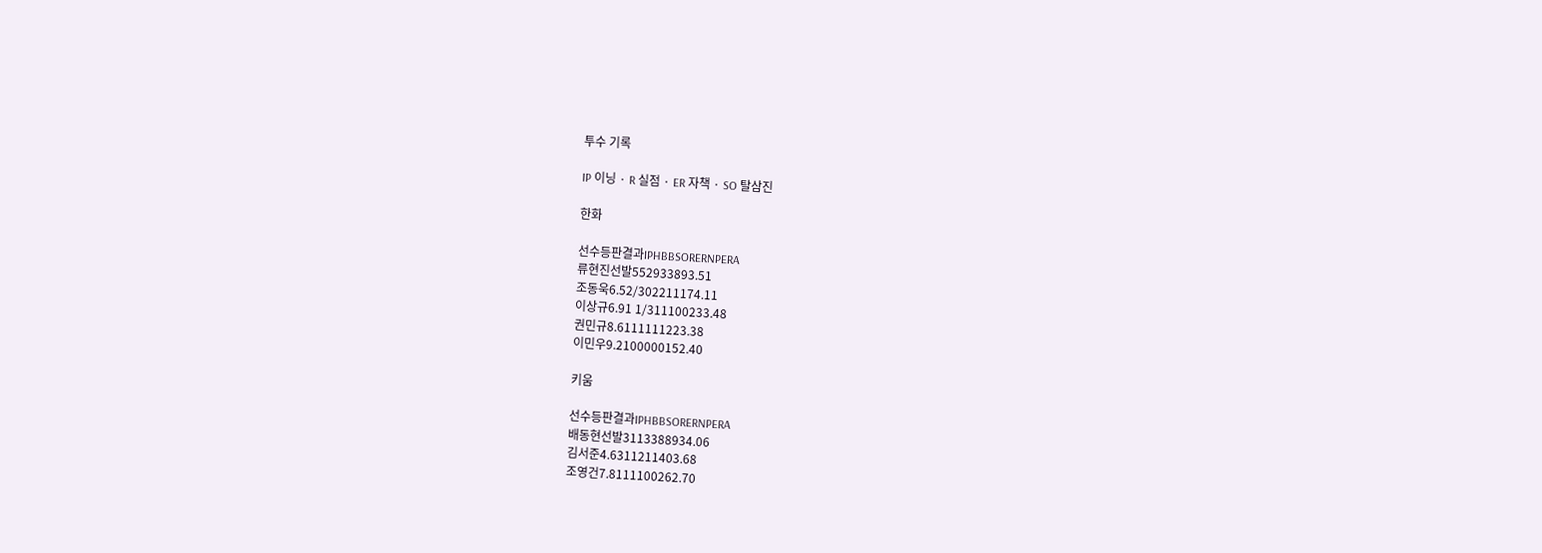투수 기록

IP 이닝 · R 실점 · ER 자책 · SO 탈삼진

한화

선수등판결과IPHBBSORERNPERA
류현진선발552933893.51
조동욱6.52/302211174.11
이상규6.91 1/311100233.48
권민규8.6111111223.38
이민우9.2100000152.40

키움

선수등판결과IPHBBSORERNPERA
배동현선발3113388934.06
김서준4.6311211403.68
조영건7.8111100262.70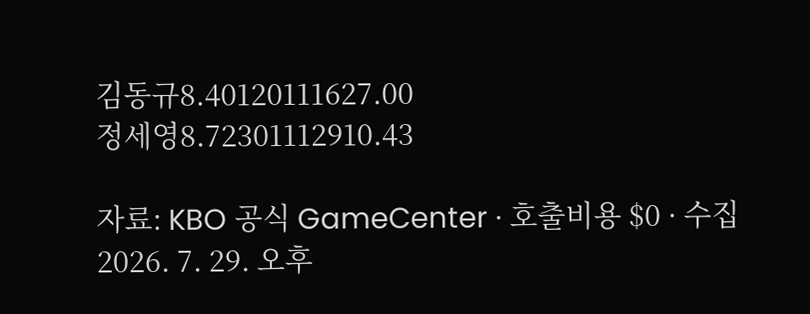김동규8.40120111627.00
정세영8.72301112910.43

자료: KBO 공식 GameCenter · 호출비용 $0 · 수집 2026. 7. 29. 오후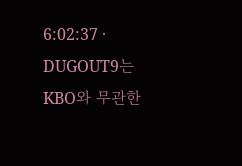6:02:37 · DUGOUT9는 KBO와 무관한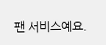팬 서비스예요.